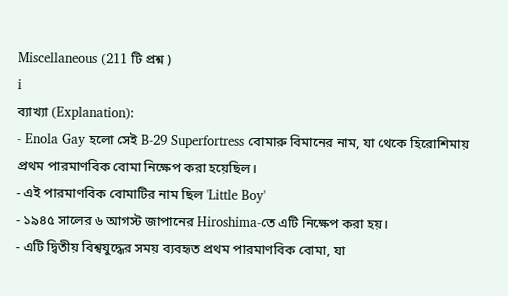Miscellaneous (211 টি প্রশ্ন )
i
ব্যাখ্যা (Explanation):
- Enola Gay হলো সেই B-29 Superfortress বোমারু বিমানের নাম, যা থেকে হিরোশিমায় প্রথম পারমাণবিক বোমা নিক্ষেপ করা হয়েছিল।
- এই পারমাণবিক বোমাটির নাম ছিল 'Little Boy'
- ১৯৪৫ সালের ৬ আগস্ট জাপানের Hiroshima-তে এটি নিক্ষেপ করা হয়।
- এটি দ্বিতীয় বিশ্বযুদ্ধের সময় ব্যবহৃত প্রথম পারমাণবিক বোমা, যা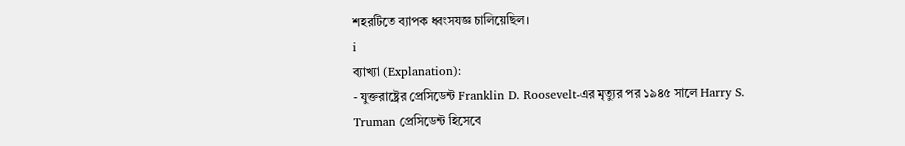শহরটিতে ব্যাপক ধ্বংসযজ্ঞ চালিয়েছিল।
i
ব্যাখ্যা (Explanation):
- যুক্তরাষ্ট্রের প্রেসিডেন্ট Franklin D. Roosevelt-এর মৃত্যুর পর ১৯৪৫ সালে Harry S. Truman প্রেসিডেন্ট হিসেবে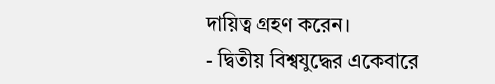দায়িত্ব গ্রহণ করেন।
- দ্বিতীয় বিশ্বযুদ্ধের একেবারে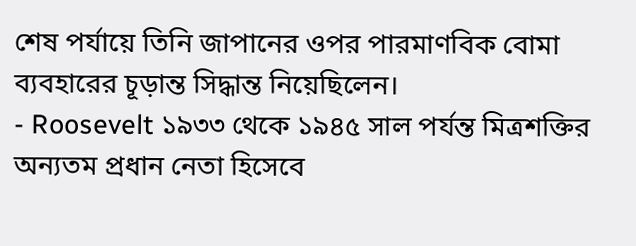শেষ পর্যায়ে তিনি জাপানের ওপর পারমাণবিক বোমা ব্যবহারের চূড়ান্ত সিদ্ধান্ত নিয়েছিলেন।
- Roosevelt ১৯৩৩ থেকে ১৯৪৫ সাল পর্যন্ত মিত্রশক্তির অন্যতম প্রধান নেতা হিসেবে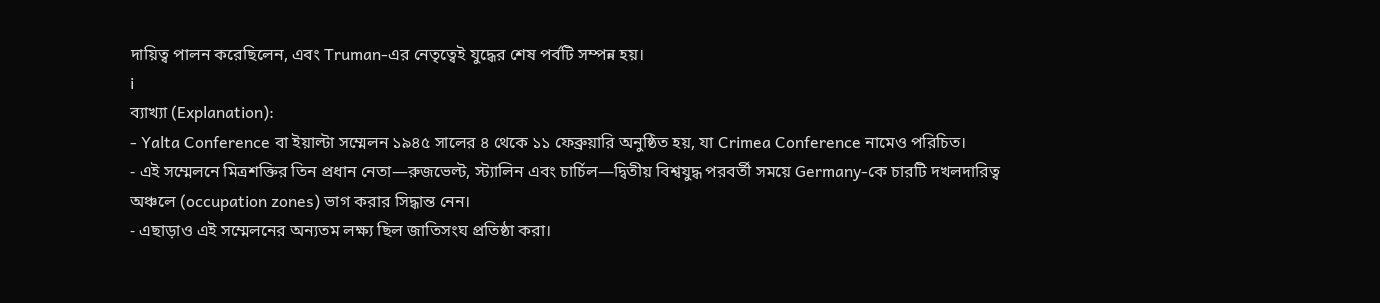দায়িত্ব পালন করেছিলেন, এবং Truman-এর নেতৃত্বেই যুদ্ধের শেষ পর্বটি সম্পন্ন হয়।
i
ব্যাখ্যা (Explanation):
- Yalta Conference বা ইয়াল্টা সম্মেলন ১৯৪৫ সালের ৪ থেকে ১১ ফেব্রুয়ারি অনুষ্ঠিত হয়, যা Crimea Conference নামেও পরিচিত।
- এই সম্মেলনে মিত্রশক্তির তিন প্রধান নেতা—রুজভেল্ট, স্ট্যালিন এবং চার্চিল—দ্বিতীয় বিশ্বযুদ্ধ পরবর্তী সময়ে Germany-কে চারটি দখলদারিত্ব অঞ্চলে (occupation zones) ভাগ করার সিদ্ধান্ত নেন।
- এছাড়াও এই সম্মেলনের অন্যতম লক্ষ্য ছিল জাতিসংঘ প্রতিষ্ঠা করা।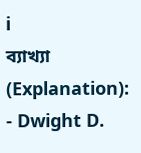i
ব্যাখ্যা (Explanation):
- Dwight D.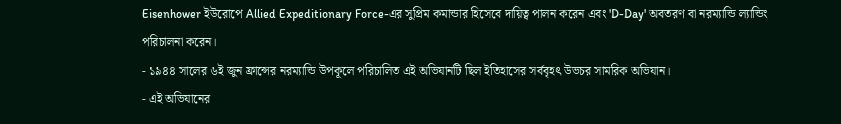Eisenhower ইউরোপে Allied Expeditionary Force-এর সুপ্রিম কমান্ডার হিসেবে দায়িত্ব পালন করেন এবং 'D-Day' অবতরণ বা নরম্যান্ডি ল্যান্ডিং পরিচালনা করেন।
- ১৯৪৪ সালের ৬ই জুন ফ্রান্সের নরম্যান্ডি উপকূলে পরিচালিত এই অভিযানটি ছিল ইতিহাসের সর্ববৃহৎ উভচর সামরিক অভিযান।
- এই অভিযানের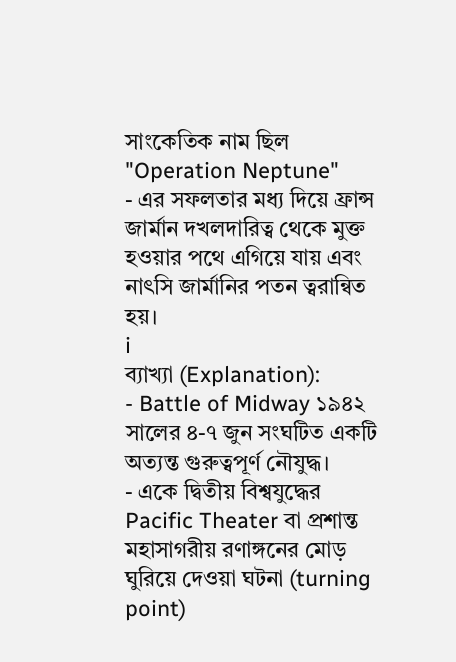সাংকেতিক নাম ছিল "Operation Neptune"
- এর সফলতার মধ্য দিয়ে ফ্রান্স জার্মান দখলদারিত্ব থেকে মুক্ত হওয়ার পথে এগিয়ে যায় এবং নাৎসি জার্মানির পতন ত্বরান্বিত হয়।
i
ব্যাখ্যা (Explanation):
- Battle of Midway ১৯৪২ সালের ৪-৭ জুন সংঘটিত একটি অত্যন্ত গুরুত্বপূর্ণ নৌযুদ্ধ।
- একে দ্বিতীয় বিশ্বযুদ্ধের Pacific Theater বা প্রশান্ত মহাসাগরীয় রণাঙ্গনের মোড় ঘুরিয়ে দেওয়া ঘটনা (turning point)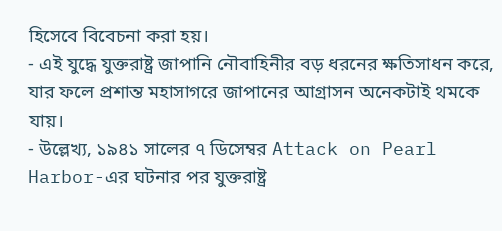হিসেবে বিবেচনা করা হয়।
- এই যুদ্ধে যুক্তরাষ্ট্র জাপানি নৌবাহিনীর বড় ধরনের ক্ষতিসাধন করে, যার ফলে প্রশান্ত মহাসাগরে জাপানের আগ্রাসন অনেকটাই থমকে যায়।
- উল্লেখ্য, ১৯৪১ সালের ৭ ডিসেম্বর Attack on Pearl Harbor-এর ঘটনার পর যুক্তরাষ্ট্র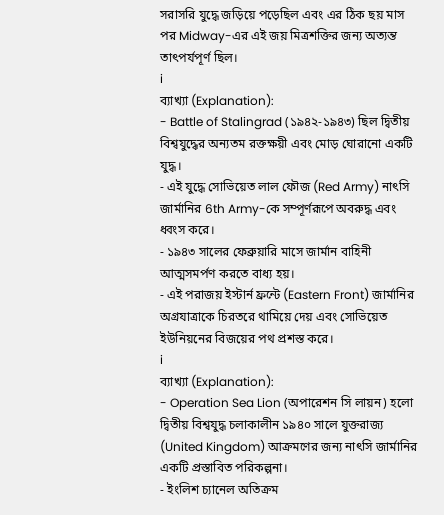সরাসরি যুদ্ধে জড়িয়ে পড়েছিল এবং এর ঠিক ছয় মাস পর Midway-এর এই জয় মিত্রশক্তির জন্য অত্যন্ত তাৎপর্যপূর্ণ ছিল।
i
ব্যাখ্যা (Explanation):
- Battle of Stalingrad (১৯৪২-১৯৪৩) ছিল দ্বিতীয় বিশ্বযুদ্ধের অন্যতম রক্তক্ষয়ী এবং মোড় ঘোরানো একটি যুদ্ধ।
- এই যুদ্ধে সোভিয়েত লাল ফৌজ (Red Army) নাৎসি জার্মানির 6th Army-কে সম্পূর্ণরূপে অবরুদ্ধ এবং ধ্বংস করে।
- ১৯৪৩ সালের ফেব্রুয়ারি মাসে জার্মান বাহিনী আত্মসমর্পণ করতে বাধ্য হয়।
- এই পরাজয় ইস্টার্ন ফ্রন্টে (Eastern Front) জার্মানির অগ্রযাত্রাকে চিরতরে থামিয়ে দেয় এবং সোভিয়েত ইউনিয়নের বিজয়ের পথ প্রশস্ত করে।
i
ব্যাখ্যা (Explanation):
- Operation Sea Lion (অপারেশন সি লায়ন) হলো দ্বিতীয় বিশ্বযুদ্ধ চলাকালীন ১৯৪০ সালে যুক্তরাজ্য (United Kingdom) আক্রমণের জন্য নাৎসি জার্মানির একটি প্রস্তাবিত পরিকল্পনা।
- ইংলিশ চ্যানেল অতিক্রম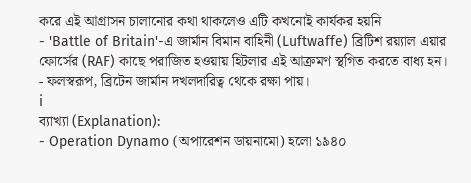করে এই আগ্রাসন চালানোর কথা থাকলেও এটি কখনোই কার্যকর হয়নি
- 'Battle of Britain'-এ জার্মান বিমান বাহিনী (Luftwaffe) ব্রিটিশ রয়্যাল এয়ার ফোর্সের (RAF) কাছে পরাজিত হওয়ায় হিটলার এই আক্রমণ স্থগিত করতে বাধ্য হন।
- ফলস্বরূপ, ব্রিটেন জার্মান দখলদারিত্ব থেকে রক্ষা পায়।
i
ব্যাখ্যা (Explanation):
- Operation Dynamo (অপারেশন ডায়নামো) হলো ১৯৪০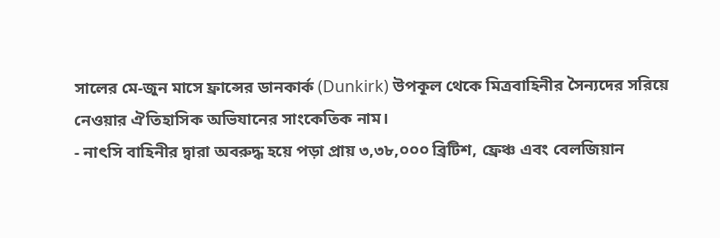সালের মে-জুন মাসে ফ্রান্সের ডানকার্ক (Dunkirk) উপকূল থেকে মিত্রবাহিনীর সৈন্যদের সরিয়ে নেওয়ার ঐতিহাসিক অভিযানের সাংকেতিক নাম।
- নাৎসি বাহিনীর দ্বারা অবরুদ্ধ হয়ে পড়া প্রায় ৩,৩৮,০০০ ব্রিটিশ, ফ্রেঞ্চ এবং বেলজিয়ান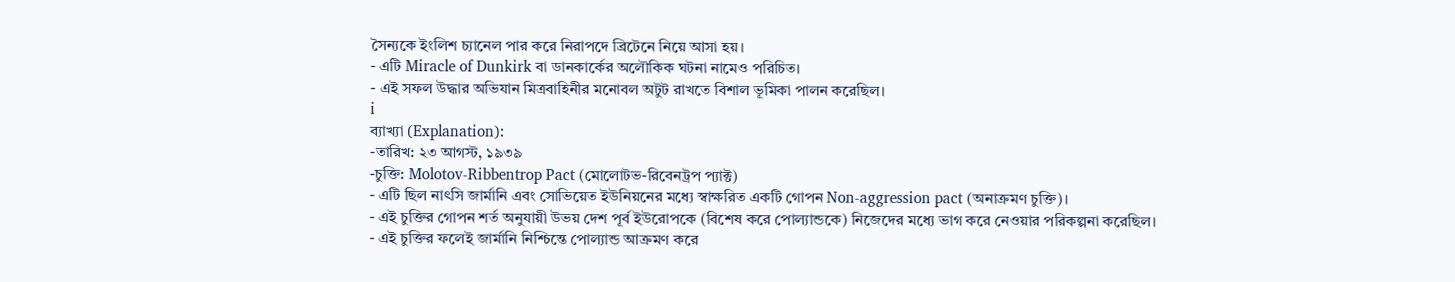সৈন্যকে ইংলিশ চ্যানেল পার করে নিরাপদে ব্রিটেনে নিয়ে আসা হয়।
- এটি Miracle of Dunkirk বা ডানকার্কের অলৌকিক ঘটনা নামেও পরিচিত।
- এই সফল উদ্ধার অভিযান মিত্রবাহিনীর মনোবল অটুট রাখতে বিশাল ভূমিকা পালন করেছিল।
i
ব্যাখ্যা (Explanation):
-তারিখ: ২৩ আগস্ট, ১৯৩৯
-চুক্তি: Molotov-Ribbentrop Pact (মোলোটভ-রিবেনট্রপ প্যাক্ট)
- এটি ছিল নাৎসি জার্মানি এবং সোভিয়েত ইউনিয়নের মধ্যে স্বাক্ষরিত একটি গোপন Non-aggression pact (অনাক্রমণ চুক্তি)।
- এই চুক্তির গোপন শর্ত অনুযায়ী উভয় দেশ পূর্ব ইউরোপকে (বিশেষ করে পোল্যান্ডকে) নিজেদের মধ্যে ভাগ করে নেওয়ার পরিকল্পনা করেছিল।
- এই চুক্তির ফলেই জার্মানি নিশ্চিন্তে পোল্যান্ড আক্রমণ করে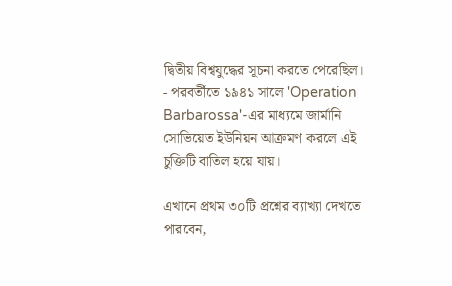দ্বিতীয় বিশ্বযুদ্ধের সূচনা করতে পেরেছিল।
- পরবর্তীতে ১৯৪১ সালে 'Operation Barbarossa'-এর মাধ্যমে জার্মানি সোভিয়েত ইউনিয়ন আক্রমণ করলে এই চুক্তিটি বাতিল হয়ে যায়।

এখানে প্রথম ৩০টি প্রশ্নের ব্যাখ্যা দেখতে পারবেন,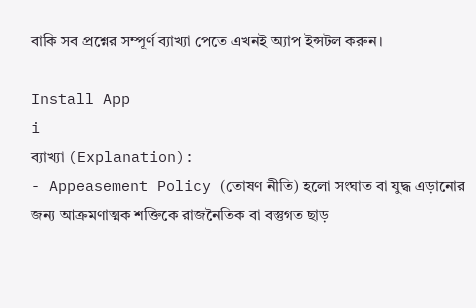বাকি সব প্রশ্নের সম্পূর্ণ ব্যাখ্যা পেতে এখনই অ্যাপ ইন্সটল করুন।

Install App
i
ব্যাখ্যা (Explanation):
- Appeasement Policy (তোষণ নীতি) হলো সংঘাত বা যুদ্ধ এড়ানোর জন্য আক্রমণাত্মক শক্তিকে রাজনৈতিক বা বস্তুগত ছাড়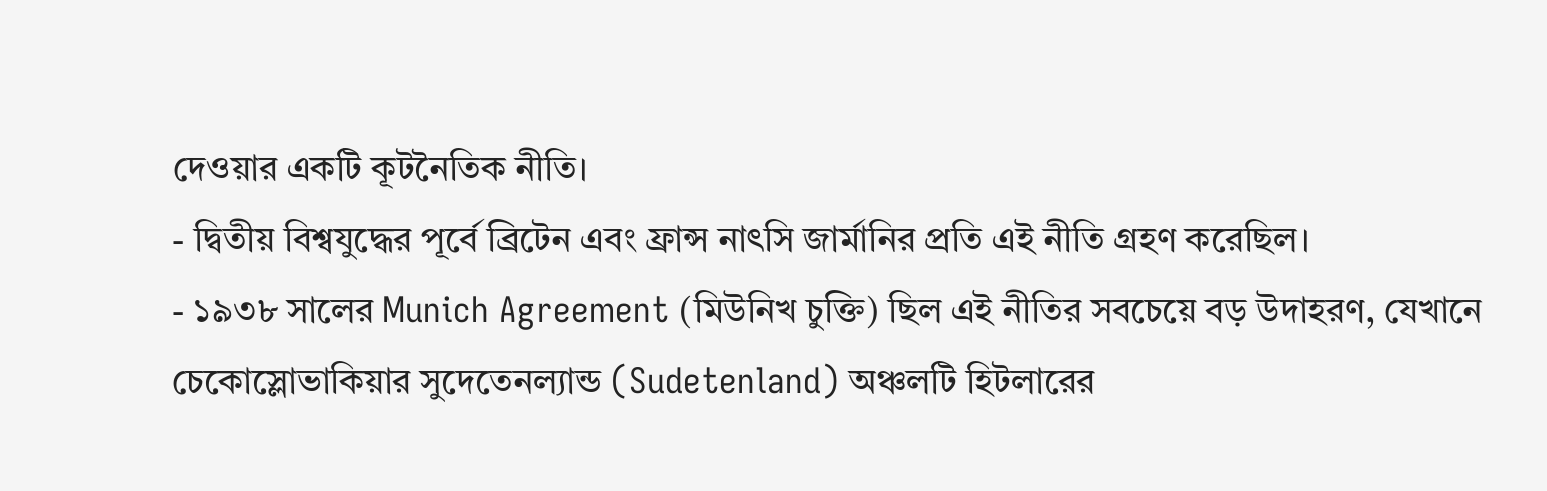দেওয়ার একটি কূটনৈতিক নীতি।
- দ্বিতীয় বিশ্বযুদ্ধের পূর্বে ব্রিটেন এবং ফ্রান্স নাৎসি জার্মানির প্রতি এই নীতি গ্রহণ করেছিল।
- ১৯৩৮ সালের Munich Agreement (মিউনিখ চুক্তি) ছিল এই নীতির সবচেয়ে বড় উদাহরণ, যেখানে চেকোস্লোভাকিয়ার সুদেতেনল্যান্ড (Sudetenland) অঞ্চলটি হিটলারের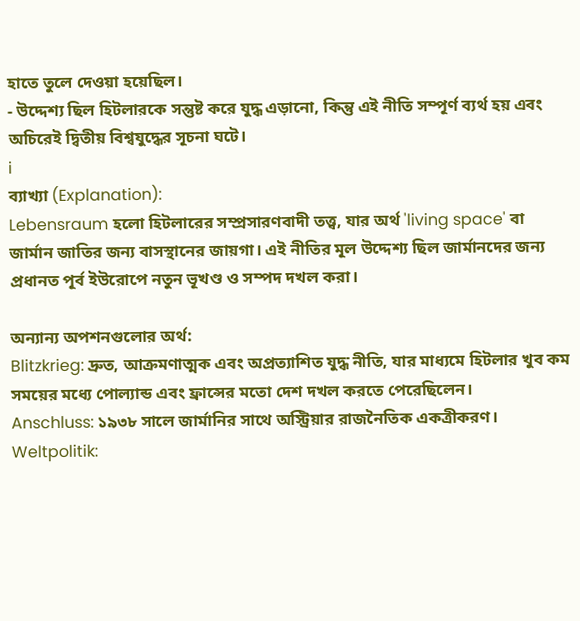হাতে তুলে দেওয়া হয়েছিল।
- উদ্দেশ্য ছিল হিটলারকে সন্তুষ্ট করে যুদ্ধ এড়ানো, কিন্তু এই নীতি সম্পূর্ণ ব্যর্থ হয় এবং অচিরেই দ্বিতীয় বিশ্বযুদ্ধের সূচনা ঘটে।
i
ব্যাখ্যা (Explanation):
Lebensraum হলো হিটলারের সম্প্রসারণবাদী তত্ত্ব, যার অর্থ 'living space' বা জার্মান জাতির জন্য বাসস্থানের জায়গা। এই নীতির মূল উদ্দেশ্য ছিল জার্মানদের জন্য প্রধানত পূর্ব ইউরোপে নতুন ভূখণ্ড ও সম্পদ দখল করা।

অন্যান্য অপশনগুলোর অর্থ:
Blitzkrieg: দ্রুত, আক্রমণাত্মক এবং অপ্রত্যাশিত যুদ্ধ নীতি, যার মাধ্যমে হিটলার খুব কম সময়ের মধ্যে পোল্যান্ড এবং ফ্রান্সের মতো দেশ দখল করতে পেরেছিলেন।
Anschluss: ১৯৩৮ সালে জার্মানির সাথে অস্ট্রিয়ার রাজনৈতিক একত্রীকরণ।
Weltpolitik: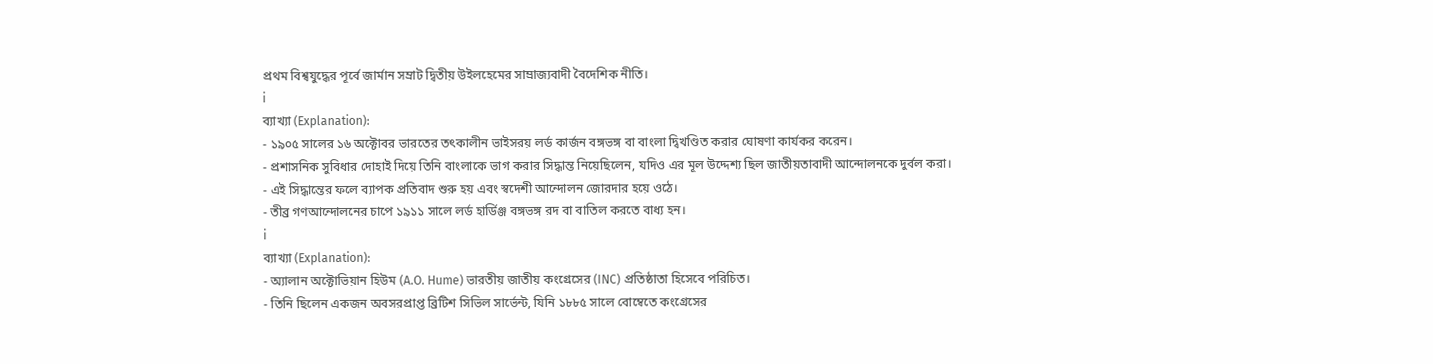প্রথম বিশ্বযুদ্ধের পূর্বে জার্মান সম্রাট দ্বিতীয় উইলহেমের সাম্রাজ্যবাদী বৈদেশিক নীতি।
i
ব্যাখ্যা (Explanation):
- ১৯০৫ সালের ১৬ অক্টোবর ভারতের তৎকালীন ভাইসরয় লর্ড কার্জন বঙ্গভঙ্গ বা বাংলা দ্বিখণ্ডিত করার ঘোষণা কার্যকর করেন।
- প্রশাসনিক সুবিধার দোহাই দিয়ে তিনি বাংলাকে ভাগ করার সিদ্ধান্ত নিয়েছিলেন, যদিও এর মূল উদ্দেশ্য ছিল জাতীয়তাবাদী আন্দোলনকে দুর্বল করা।
- এই সিদ্ধান্তের ফলে ব্যাপক প্রতিবাদ শুরু হয় এবং স্বদেশী আন্দোলন জোরদার হয়ে ওঠে।
- তীব্র গণআন্দোলনের চাপে ১৯১১ সালে লর্ড হার্ডিঞ্জ বঙ্গভঙ্গ রদ বা বাতিল করতে বাধ্য হন।
i
ব্যাখ্যা (Explanation):
- অ্যালান অক্টোভিয়ান হিউম (A.O. Hume) ভারতীয় জাতীয় কংগ্রেসের (INC) প্রতিষ্ঠাতা হিসেবে পরিচিত।
- তিনি ছিলেন একজন অবসরপ্রাপ্ত ব্রিটিশ সিভিল সার্ভেন্ট, যিনি ১৮৮৫ সালে বোম্বেতে কংগ্রেসের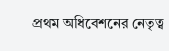প্রথম অধিবেশনের নেতৃত্ব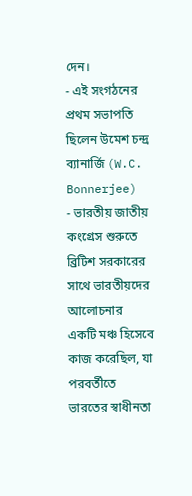দেন।
- এই সংগঠনের প্রথম সভাপতি ছিলেন উমেশ চন্দ্র ব্যানার্জি (W.C. Bonnerjee)
- ভারতীয় জাতীয় কংগ্রেস শুরুতে ব্রিটিশ সরকারের সাথে ভারতীয়দের আলোচনার একটি মঞ্চ হিসেবে কাজ করেছিল, যা পরবর্তীতে ভারতের স্বাধীনতা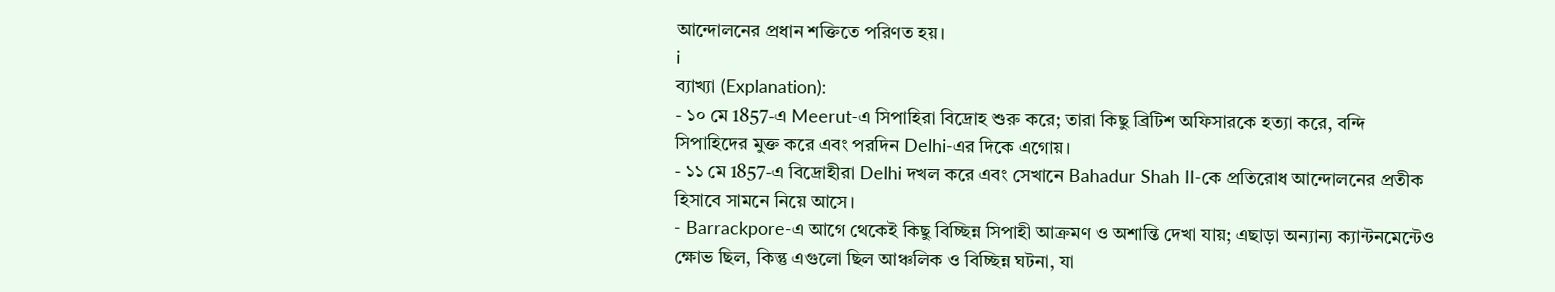আন্দোলনের প্রধান শক্তিতে পরিণত হয়।
i
ব্যাখ্যা (Explanation):
- ১০ মে 1857-এ Meerut-এ সিপাহিরা বিদ্রোহ শুরু করে; তারা কিছু ব্রিটিশ অফিসারকে হত্যা করে, বন্দি সিপাহিদের মুক্ত করে এবং পরদিন Delhi-এর দিকে এগোয়।
- ১১ মে 1857-এ বিদ্রোহীরা Delhi দখল করে এবং সেখানে Bahadur Shah II-কে প্রতিরোধ আন্দোলনের প্রতীক হিসাবে সামনে নিয়ে আসে।
- Barrackpore-এ আগে থেকেই কিছু বিচ্ছিন্ন সিপাহী আক্রমণ ও অশান্তি দেখা যায়; এছাড়া অন্যান্য ক্যান্টনমেন্টেও ক্ষোভ ছিল, কিন্তু এগুলো ছিল আঞ্চলিক ও বিচ্ছিন্ন ঘটনা, যা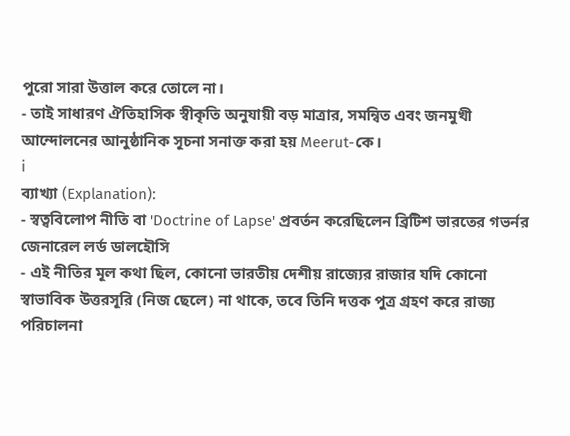পুরো সারা উত্তাল করে তোলে না।
- তাই সাধারণ ঐতিহাসিক স্বীকৃতি অনুযায়ী বড় মাত্রার, সমন্বিত এবং জনমুখী আন্দোলনের আনুষ্ঠানিক সূচনা সনাক্ত করা হয় Meerut-কে।
i
ব্যাখ্যা (Explanation):
- স্বত্ববিলোপ নীতি বা 'Doctrine of Lapse' প্রবর্তন করেছিলেন ব্রিটিশ ভারতের গভর্নর জেনারেল লর্ড ডালহৌসি
- এই নীতির মূল কথা ছিল, কোনো ভারতীয় দেশীয় রাজ্যের রাজার যদি কোনো স্বাভাবিক উত্তরসূরি (নিজ ছেলে) না থাকে, তবে তিনি দত্তক পুত্র গ্রহণ করে রাজ্য পরিচালনা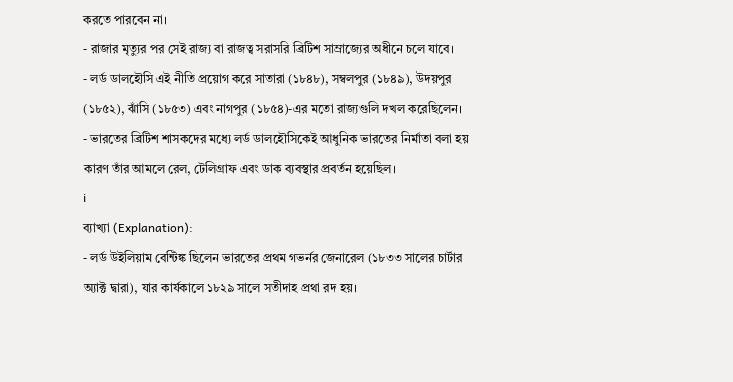করতে পারবেন না।
- রাজার মৃত্যুর পর সেই রাজ্য বা রাজত্ব সরাসরি ব্রিটিশ সাম্রাজ্যের অধীনে চলে যাবে।
- লর্ড ডালহৌসি এই নীতি প্রয়োগ করে সাতারা (১৮৪৮), সম্বলপুর (১৮৪৯), উদয়পুর (১৮৫২), ঝাঁসি (১৮৫৩) এবং নাগপুর (১৮৫৪)-এর মতো রাজ্যগুলি দখল করেছিলেন।
- ভারতের ব্রিটিশ শাসকদের মধ্যে লর্ড ডালহৌসিকেই আধুনিক ভারতের নির্মাতা বলা হয় কারণ তাঁর আমলে রেল, টেলিগ্রাফ এবং ডাক ব্যবস্থার প্রবর্তন হয়েছিল।
i
ব্যাখ্যা (Explanation):
- লর্ড উইলিয়াম বেন্টিঙ্ক ছিলেন ভারতের প্রথম গভর্নর জেনারেল (১৮৩৩ সালের চার্টার অ্যাক্ট দ্বারা), যার কার্যকালে ১৮২৯ সালে সতীদাহ প্রথা রদ হয়।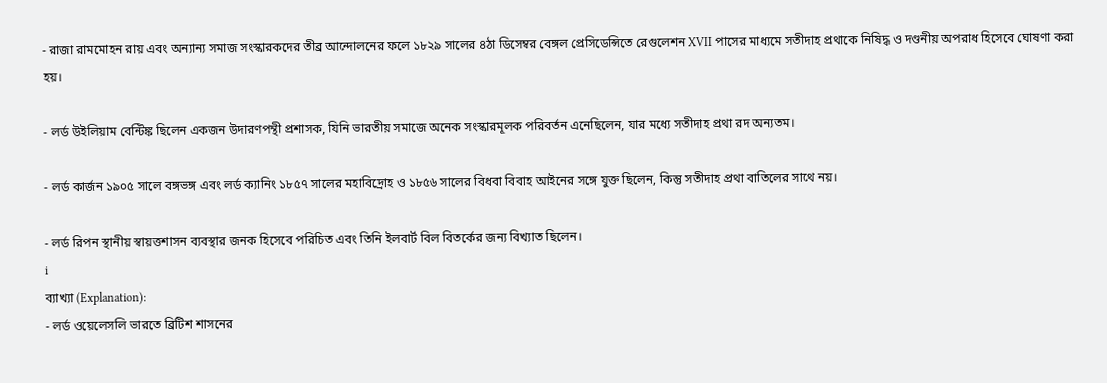- রাজা রামমোহন রায় এবং অন্যান্য সমাজ সংস্কারকদের তীব্র আন্দোলনের ফলে ১৮২৯ সালের ৪ঠা ডিসেম্বর বেঙ্গল প্রেসিডেন্সিতে রেগুলেশন XVII পাসের মাধ্যমে সতীদাহ প্রথাকে নিষিদ্ধ ও দণ্ডনীয় অপরাধ হিসেবে ঘোষণা করা হয়।

- লর্ড উইলিয়াম বেন্টিঙ্ক ছিলেন একজন উদারণপন্থী প্রশাসক, যিনি ভারতীয় সমাজে অনেক সংস্কারমূলক পরিবর্তন এনেছিলেন, যার মধ্যে সতীদাহ প্রথা রদ অন্যতম।

- লর্ড কার্জন ১৯০৫ সালে বঙ্গভঙ্গ এবং লর্ড ক্যানিং ১৮৫৭ সালের মহাবিদ্রোহ ও ১৮৫৬ সালের বিধবা বিবাহ আইনের সঙ্গে যুক্ত ছিলেন, কিন্তু সতীদাহ প্রথা বাতিলের সাথে নয়।

- লর্ড রিপন স্থানীয় স্বায়ত্তশাসন ব্যবস্থার জনক হিসেবে পরিচিত এবং তিনি ইলবার্ট বিল বিতর্কের জন্য বিখ্যাত ছিলেন।
i
ব্যাখ্যা (Explanation):
- লর্ড ওয়েলেসলি ভারতে ব্রিটিশ শাসনের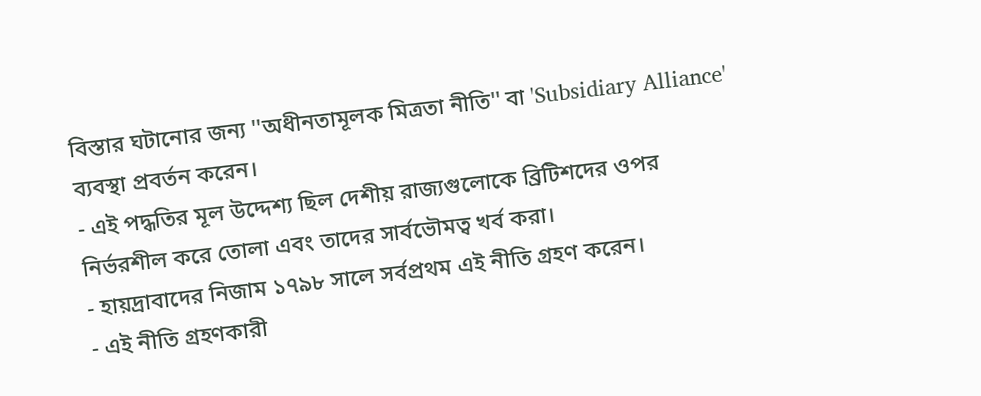বিস্তার ঘটানোর জন্য ''অধীনতামূলক মিত্রতা নীতি'' বা 'Subsidiary Alliance' ব্যবস্থা প্রবর্তন করেন।
- এই পদ্ধতির মূল উদ্দেশ্য ছিল দেশীয় রাজ্যগুলোকে ব্রিটিশদের ওপর নির্ভরশীল করে তোলা এবং তাদের সার্বভৌমত্ব খর্ব করা।
- হায়দ্রাবাদের নিজাম ১৭৯৮ সালে সর্বপ্রথম এই নীতি গ্রহণ করেন।
- এই নীতি গ্রহণকারী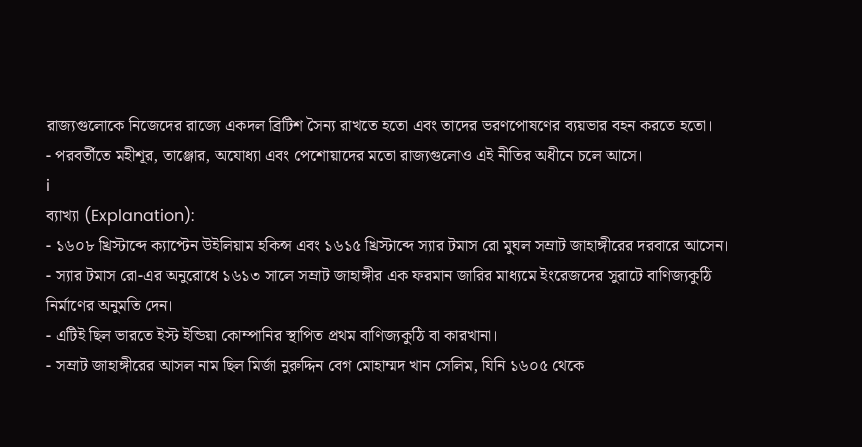রাজ্যগুলোকে নিজেদের রাজ্যে একদল ব্রিটিশ সৈন্য রাখতে হতো এবং তাদের ভরণপোষণের ব্যয়ভার বহন করতে হতো।
- পরবর্তীতে মহীশূর, তাঞ্জোর, অযোধ্যা এবং পেশোয়াদের মতো রাজ্যগুলোও এই নীতির অধীনে চলে আসে।
i
ব্যাখ্যা (Explanation):
- ১৬০৮ খ্রিস্টাব্দে ক্যাপ্টেন উইলিয়াম হকিন্স এবং ১৬১৫ খ্রিস্টাব্দে স্যার টমাস রো মুঘল সম্রাট জাহাঙ্গীরের দরবারে আসেন।
- স্যার টমাস রো-এর অনুরোধে ১৬১৩ সালে সম্রাট জাহাঙ্গীর এক ফরমান জারির মাধ্যমে ইংরেজদের সুরাটে বাণিজ্যকুঠি নির্মাণের অনুমতি দেন।
- এটিই ছিল ভারতে ইস্ট ইন্ডিয়া কোম্পানির স্থাপিত প্রথম বাণিজ্যকুঠি বা কারখানা।
- সম্রাট জাহাঙ্গীরের আসল নাম ছিল মির্জা নুরুদ্দিন বেগ মোহাম্মদ খান সেলিম, যিনি ১৬০৫ থেকে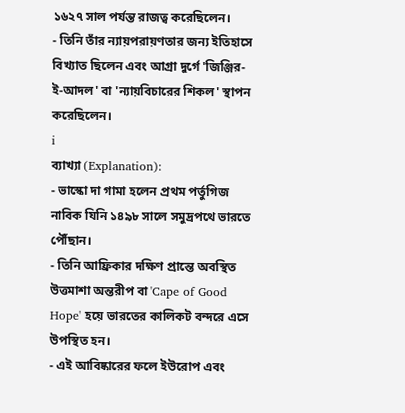১৬২৭ সাল পর্যন্ত রাজত্ব করেছিলেন।
- তিনি তাঁর ন্যায়পরায়ণতার জন্য ইতিহাসে বিখ্যাত ছিলেন এবং আগ্রা দুর্গে 'জিঞ্জির-ই-আদল' বা 'ন্যায়বিচারের শিকল' স্থাপন করেছিলেন।
i
ব্যাখ্যা (Explanation):
- ভাস্কো দা গামা হলেন প্রথম পর্তুগিজ নাবিক যিনি ১৪৯৮ সালে সমুদ্রপথে ভারতে পৌঁছান।
- তিনি আফ্রিকার দক্ষিণ প্রান্তে অবস্থিত উত্তমাশা অন্তরীপ বা 'Cape of Good Hope' হয়ে ভারতের কালিকট বন্দরে এসে উপস্থিত হন।
- এই আবিষ্কারের ফলে ইউরোপ এবং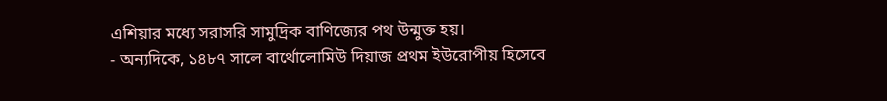এশিয়ার মধ্যে সরাসরি সামুদ্রিক বাণিজ্যের পথ উন্মুক্ত হয়।
- অন্যদিকে, ১৪৮৭ সালে বার্থোলোমিউ দিয়াজ প্রথম ইউরোপীয় হিসেবে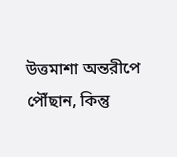উত্তমাশা অন্তরীপে পৌঁছান, কিন্তু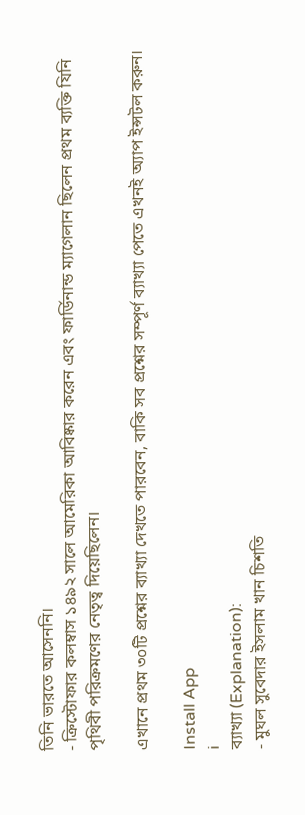তিনি ভারতে আসেননি।
- ক্রিস্টোফার কলম্বাস ১৪৯২ সালে আমেরিকা আবিষ্কার করেন এবং ফার্ডিনান্ড ম্যাগেলান ছিলেন প্রথম ব্যক্তি যিনি পৃথিবী পরিক্রমণের নেতৃত্ব দিয়েছিলেন।

এখানে প্রথম ৩০টি প্রশ্নের ব্যাখ্যা দেখতে পারবেন, বাকি সব প্রশ্নের সম্পূর্ণ ব্যাখ্যা পেতে এখনই অ্যাপ ইন্সটল করুন।

Install App
i
ব্যাখ্যা (Explanation):
- মুঘল সুবেদার ইসলাম খান চিশতি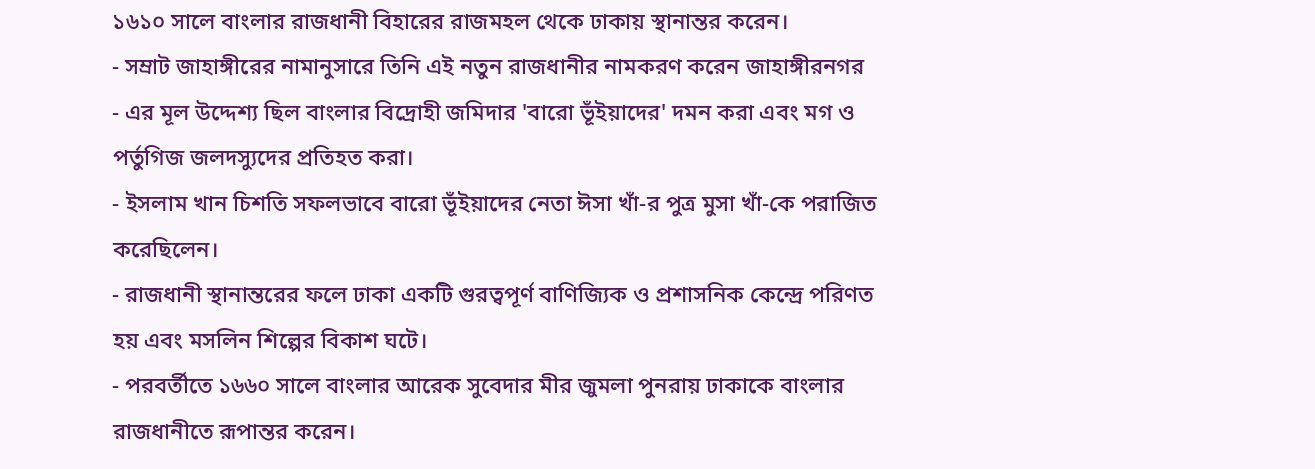১৬১০ সালে বাংলার রাজধানী বিহারের রাজমহল থেকে ঢাকায় স্থানান্তর করেন।
- সম্রাট জাহাঙ্গীরের নামানুসারে তিনি এই নতুন রাজধানীর নামকরণ করেন জাহাঙ্গীরনগর
- এর মূল উদ্দেশ্য ছিল বাংলার বিদ্রোহী জমিদার 'বারো ভূঁইয়াদের' দমন করা এবং মগ ও পর্তুগিজ জলদস্যুদের প্রতিহত করা।
- ইসলাম খান চিশতি সফলভাবে বারো ভূঁইয়াদের নেতা ঈসা খাঁ-র পুত্র মুসা খাঁ-কে পরাজিত করেছিলেন।
- রাজধানী স্থানান্তরের ফলে ঢাকা একটি গুরত্বপূর্ণ বাণিজ্যিক ও প্রশাসনিক কেন্দ্রে পরিণত হয় এবং মসলিন শিল্পের বিকাশ ঘটে।
- পরবর্তীতে ১৬৬০ সালে বাংলার আরেক সুবেদার মীর জুমলা পুনরায় ঢাকাকে বাংলার রাজধানীতে রূপান্তর করেন।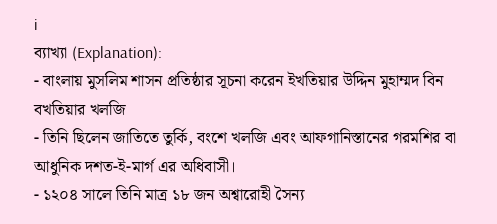i
ব্যাখ্যা (Explanation):
- বাংলায় মুসলিম শাসন প্রতিষ্ঠার সূচনা করেন ইখতিয়ার উদ্দিন মুহাম্মদ বিন বখতিয়ার খলজি
- তিনি ছিলেন জাতিতে তুর্কি, বংশে খলজি এবং আফগানিস্তানের গরমশির বা আধুনিক দশত-ই-মার্গ এর অধিবাসী।
- ১২০৪ সালে তিনি মাত্র ১৮ জন অশ্বারোহী সৈন্য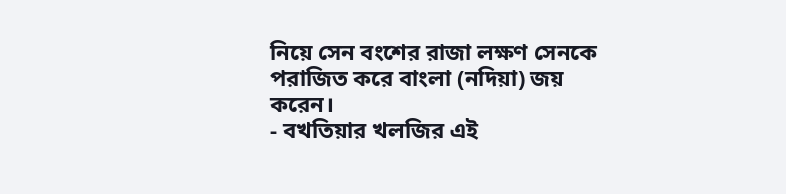নিয়ে সেন বংশের রাজা লক্ষণ সেনকে পরাজিত করে বাংলা (নদিয়া) জয় করেন।
- বখতিয়ার খলজির এই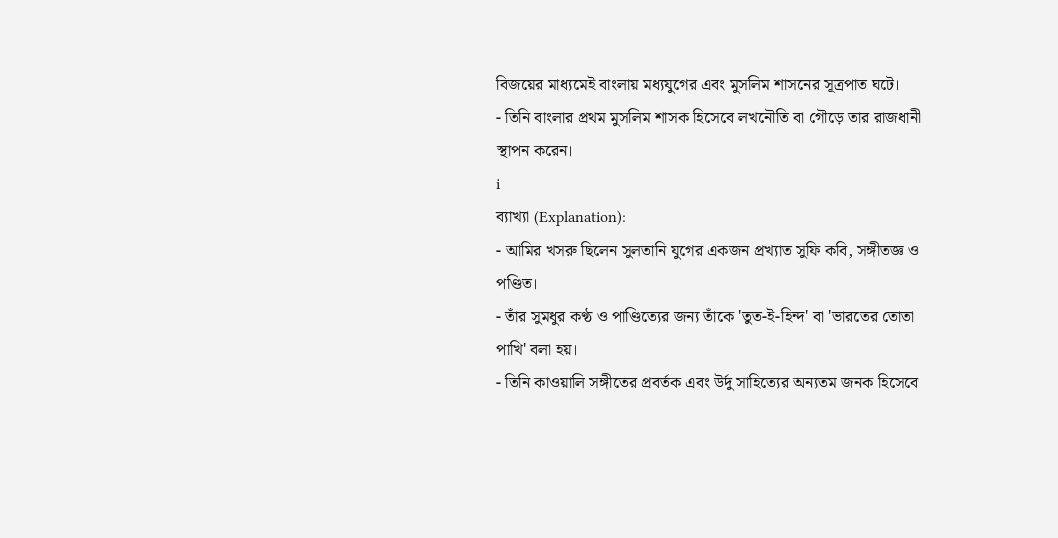বিজয়ের মাধ্যমেই বাংলায় মধ্যযুগের এবং মুসলিম শাসনের সূত্রপাত ঘটে।
- তিনি বাংলার প্রথম মুসলিম শাসক হিসেবে লখনৌতি বা গৌড়ে তার রাজধানী স্থাপন করেন।
i
ব্যাখ্যা (Explanation):
- আমির খসরু ছিলেন সুলতানি যুগের একজন প্রখ্যাত সুফি কবি, সঙ্গীতজ্ঞ ও পণ্ডিত।
- তাঁর সুমধুর কণ্ঠ ও পাণ্ডিত্যের জন্য তাঁকে 'তুত-ই-হিন্দ' বা 'ভারতের তোতা পাখি' বলা হয়।
- তিনি কাওয়ালি সঙ্গীতের প্রবর্তক এবং উর্দু সাহিত্যের অন্যতম জনক হিসেবে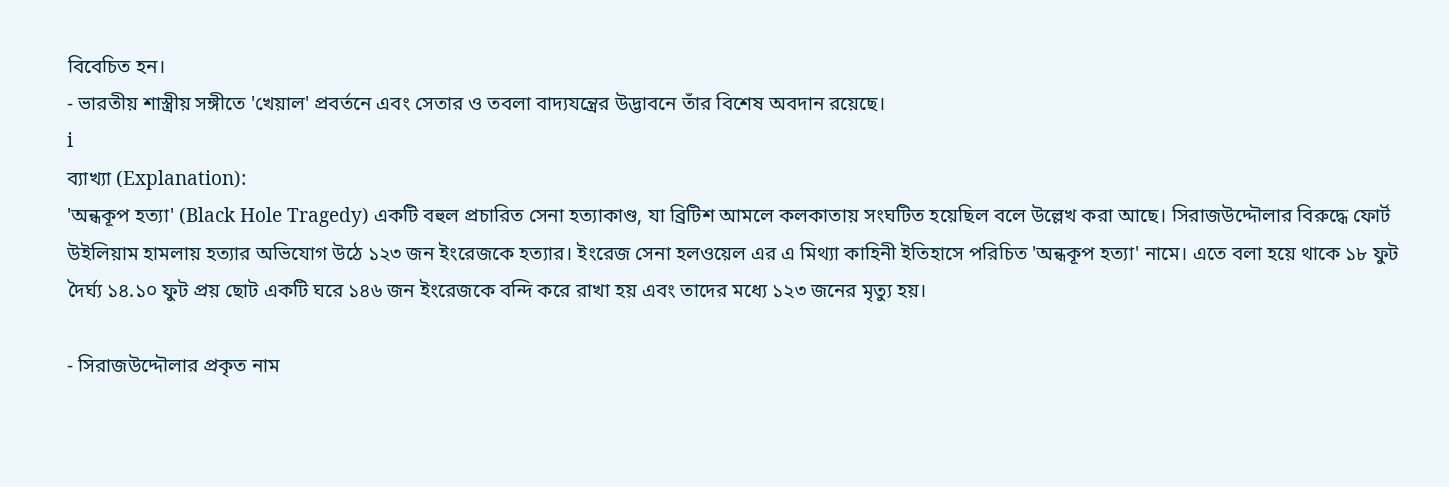বিবেচিত হন।
- ভারতীয় শাস্ত্রীয় সঙ্গীতে 'খেয়াল' প্রবর্তনে এবং সেতার ও তবলা বাদ্যযন্ত্রের উদ্ভাবনে তাঁর বিশেষ অবদান রয়েছে।
i
ব্যাখ্যা (Explanation):
'অন্ধকূপ হত্যা' (Black Hole Tragedy) একটি বহুল প্রচারিত সেনা হত্যাকাণ্ড, যা ব্রিটিশ আমলে কলকাতায় সংঘটিত হয়েছিল বলে উল্লেখ করা আছে। সিরাজউদ্দৌলার বিরুদ্ধে ফোর্ট উইলিয়াম হামলায় হত্যার অভিযোগ উঠে ১২৩ জন ইংরেজকে হত্যার। ইংরেজ সেনা হলওয়েল এর এ মিথ্যা কাহিনী ইতিহাসে পরিচিত 'অন্ধকূপ হত্যা' নামে। এতে বলা হয়ে থাকে ১৮ ফুট দৈর্ঘ্য ১৪.১০ ফুট প্রয় ছোট একটি ঘরে ১৪৬ জন ইংরেজকে বন্দি করে রাখা হয় এবং তাদের মধ্যে ১২৩ জনের মৃত্যু হয়।

- সিরাজউদ্দৌলার প্রকৃত নাম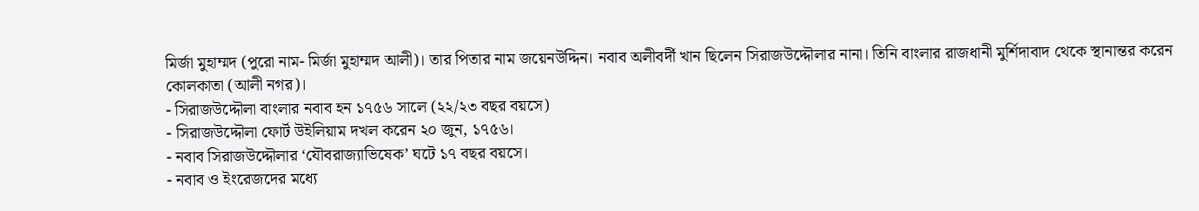মির্জা মুহাম্মদ (পুরো নাম- মির্জা মুহাম্মদ আলী)। তার পিতার নাম জয়েনউদ্দিন। নবাব অলীবর্দী খান ছিলেন সিরাজউদ্দৌলার নানা। তিনি বাংলার রাজধানী মুর্শিদাবাদ থেকে স্থানান্তর করেন কোলকাতা (আলী নগর)।
- সিরাজউদ্দৌলা বাংলার নবাব হন ১৭৫৬ সালে (২২/২৩ বছর বয়সে)
- সিরাজউদ্দৌলা ফোর্ট উইলিয়াম দখল করেন ২০ জুন, ১৭৫৬।
- নবাব সিরাজউদ্দৌলার ‘যৌবরাজ্যাভিষেক’ ঘটে ১৭ বছর বয়সে।
- নবাব ও ইংরেজদের মধ্যে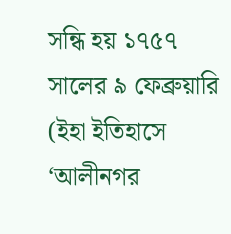সন্ধি হয় ১৭৫৭ সালের ৯ ফেব্রুয়ারি (ইহা ইতিহাসে ‘আলীনগর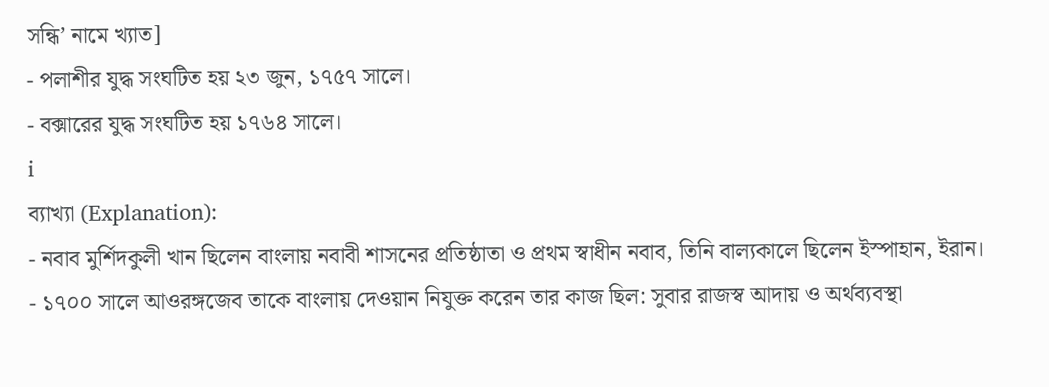সন্ধি’ নামে খ্যাত]
- পলাশীর যুদ্ধ সংঘটিত হয় ২৩ জুন, ১৭৫৭ সালে।
- বক্সারের যুদ্ধ সংঘটিত হয় ১৭৬৪ সালে।
i
ব্যাখ্যা (Explanation):
- নবাব মুর্শিদকুলী খান ছিলেন বাংলায় নবাবী শাসনের প্রতিষ্ঠাতা ও প্রথম স্বাধীন নবাব, তিনি বাল্যকালে ছিলেন ইস্পাহান, ইরান।
- ১৭০০ সালে আওরঙ্গজেব তাকে বাংলায় দেওয়ান নিযুক্ত করেন তার কাজ ছিল: সুবার রাজস্ব আদায় ও অর্থব্যবস্থা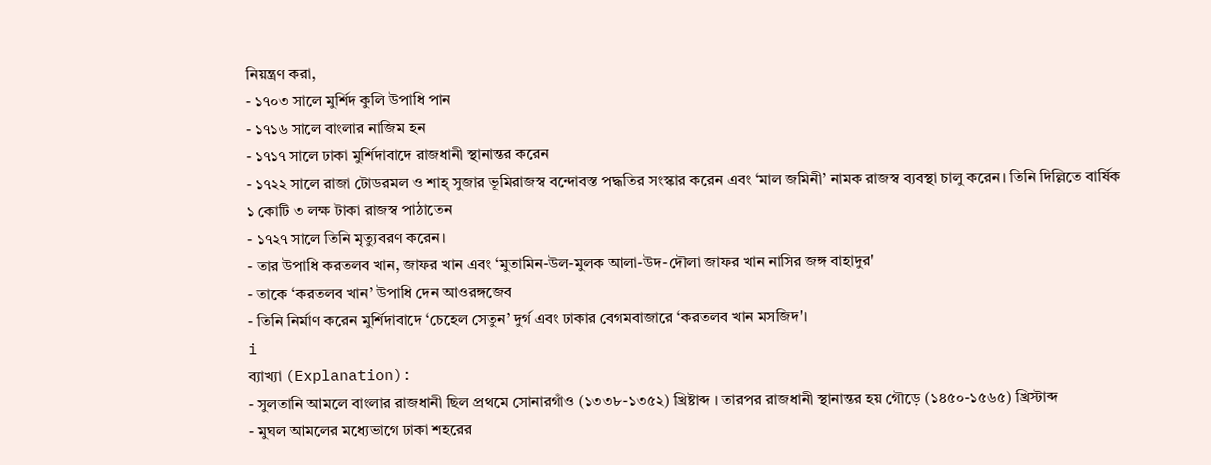নিয়ন্ত্রণ করা,
- ১৭০৩ সালে মুর্শিদ কুলি উপাধি পান
- ১৭১৬ সালে বাংলার নাজিম হন
- ১৭১৭ সালে ঢাকা মুর্শিদাবাদে রাজধানী স্থানান্তর করেন
- ১৭২২ সালে রাজা টোডরমল ও শাহ্ সুজার ভূমিরাজস্ব বন্দোবস্ত পদ্ধতির সংস্কার করেন এবং ‘মাল জমিনী’ নামক রাজস্ব ব্যবস্থা চালু করেন। তিনি দিল্লিতে বার্ষিক ১ কোটি ৩ লক্ষ টাকা রাজস্ব পাঠাতেন
- ১৭২৭ সালে তিনি মৃত্যুবরণ করেন।
- তার উপাধি করতলব খান, জাফর খান এবং ‘মুতামিন-উল-মুলক আলা-উদ-দৌলা জাফর খান নাসির জঙ্গ বাহাদুর'
- তাকে ‘করতলব খান’ উপাধি দেন আওরঙ্গজেব
- তিনি নির্মাণ করেন মুর্শিদাবাদে ‘চেহেল সেতুন’ দুর্গ এবং ঢাকার বেগমবাজারে ‘করতলব খান মসজিদ'।
i
ব্যাখ্যা (Explanation):
- সুলতানি আমলে বাংলার রাজধানী ছিল প্রথমে সোনারগাঁও (১৩৩৮-১৩৫২) খ্রিষ্টাব্দ । তারপর রাজধানী স্থানান্তর হয় গৌড়ে (১৪৫০-১৫৬৫) খ্রিস্টাব্দ
- মুঘল আমলের মধ্যেভাগে ঢাকা শহরের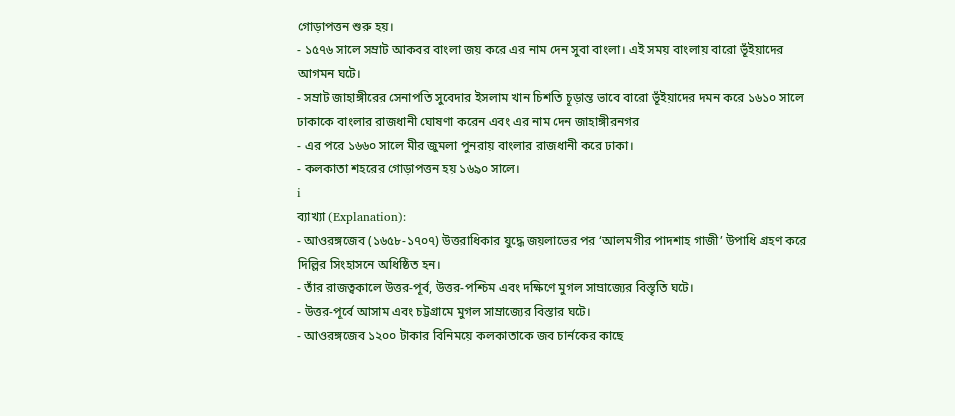গোড়াপত্তন শুরু হয়।
- ১৫৭৬ সালে সম্রাট আকবর বাংলা জয় করে এর নাম দেন সুবা বাংলা। এই সময় বাংলায় বারো ভূঁইয়াদের আগমন ঘটে।
- সম্রাট জাহাঙ্গীরের সেনাপতি সুবেদার ইসলাম খান চিশতি চূড়ান্ত ভাবে বারো ভূঁইয়াদের দমন করে ১৬১০ সালে ঢাকাকে বাংলার রাজধানী ঘোষণা করেন এবং এর নাম দেন জাহাঙ্গীরনগর
- এর পরে ১৬৬০ সালে মীর জুমলা পুনরায় বাংলার রাজধানী করে ঢাকা।
- কলকাতা শহরের গোড়াপত্তন হয় ১৬৯০ সালে।
i
ব্যাখ্যা (Explanation):
- আওরঙ্গজেব (১৬৫৮-১৭০৭) উত্তরাধিকার যুদ্ধে জয়লাভের পর ‘আলমগীর পাদশাহ গাজী’ উপাধি গ্রহণ করে দিল্লির সিংহাসনে অধিষ্ঠিত হন।
- তাঁর রাজত্বকালে উত্তর-পূর্ব, উত্তর-পশ্চিম এবং দক্ষিণে মুগল সাম্রাজ্যের বিস্তৃতি ঘটে।
- উত্তর-পূর্বে আসাম এবং চট্টগ্রামে মুগল সাম্রাজ্যের বিস্তার ঘটে।
- আওরঙ্গজেব ১২০০ টাকার বিনিময়ে কলকাতাকে জব চার্নকের কাছে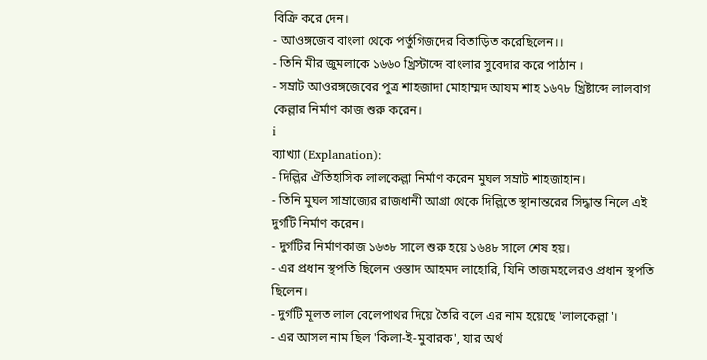বিক্রি করে দেন।
- আওঙ্গজেব বাংলা থেকে পর্তুগিজদের বিতাড়িত করেছিলেন।।
- তিনি মীর জুমলাকে ১৬৬০ খ্রিস্টাব্দে বাংলার সুবেদার করে পাঠান ।
- সম্রাট আওরঙ্গজেবের পুত্র শাহজাদা মোহাম্মদ আযম শাহ ১৬৭৮ খ্রিষ্টাব্দে লালবাগ কেল্লার নির্মাণ কাজ শুরু করেন।
i
ব্যাখ্যা (Explanation):
- দিল্লির ঐতিহাসিক লালকেল্লা নির্মাণ করেন মুঘল সম্রাট শাহজাহান।
- তিনি মুঘল সাম্রাজ্যের রাজধানী আগ্রা থেকে দিল্লিতে স্থানান্তরের সিদ্ধান্ত নিলে এই দুর্গটি নির্মাণ করেন।
- দুর্গটির নির্মাণকাজ ১৬৩৮ সালে শুরু হয়ে ১৬৪৮ সালে শেষ হয়।
- এর প্রধান স্থপতি ছিলেন ওস্তাদ আহমদ লাহোরি, যিনি তাজমহলেরও প্রধান স্থপতি ছিলেন।
- দুর্গটি মূলত লাল বেলেপাথর দিয়ে তৈরি বলে এর নাম হয়েছে 'লালকেল্লা'।
- এর আসল নাম ছিল 'কিলা-ই-মুবারক', যার অর্থ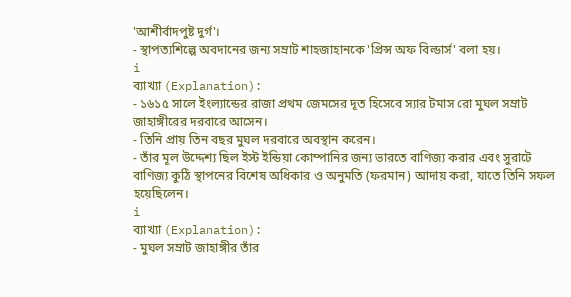'আশীর্বাদপুষ্ট দুর্গ'।
- স্থাপত্যশিল্পে অবদানের জন্য সম্রাট শাহজাহানকে 'প্রিন্স অফ বিল্ডার্স' বলা হয়।
i
ব্যাখ্যা (Explanation):
- ১৬১৫ সালে ইংল্যান্ডের রাজা প্রথম জেমসের দূত হিসেবে স্যার টমাস রো মুঘল সম্রাট জাহাঙ্গীরের দরবারে আসেন।
- তিনি প্রায় তিন বছর মুঘল দরবারে অবস্থান করেন।
- তাঁর মূল উদ্দেশ্য ছিল ইস্ট ইন্ডিয়া কোম্পানির জন্য ভারতে বাণিজ্য করার এবং সুরাটে বাণিজ্য কুঠি স্থাপনের বিশেষ অধিকার ও অনুমতি (ফরমান) আদায় করা, যাতে তিনি সফল হয়েছিলেন।
i
ব্যাখ্যা (Explanation):
- মুঘল সম্রাট জাহাঙ্গীর তাঁর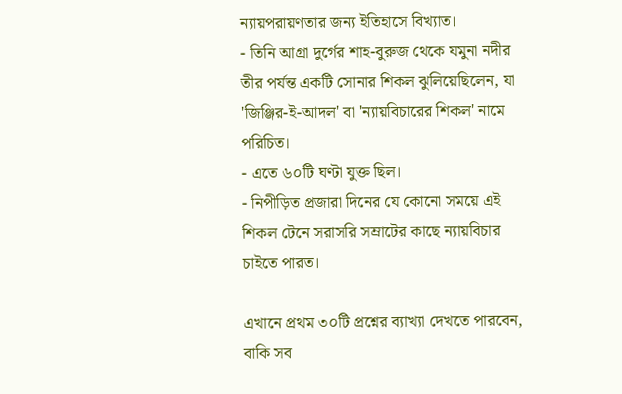ন্যায়পরায়ণতার জন্য ইতিহাসে বিখ্যাত।
- তিনি আগ্রা দুর্গের শাহ-বুরুজ থেকে যমুনা নদীর তীর পর্যন্ত একটি সোনার শিকল ঝুলিয়েছিলেন, যা 'জিঞ্জির-ই-আদল' বা 'ন্যায়বিচারের শিকল' নামে পরিচিত।
- এতে ৬০টি ঘণ্টা যুক্ত ছিল।
- নিপীড়িত প্রজারা দিনের যে কোনো সময়ে এই শিকল টেনে সরাসরি সম্রাটের কাছে ন্যায়বিচার চাইতে পারত।

এখানে প্রথম ৩০টি প্রশ্নের ব্যাখ্যা দেখতে পারবেন, বাকি সব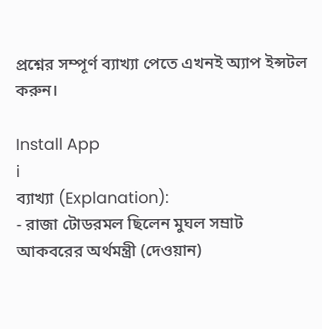প্রশ্নের সম্পূর্ণ ব্যাখ্যা পেতে এখনই অ্যাপ ইন্সটল করুন।

Install App
i
ব্যাখ্যা (Explanation):
- রাজা টোডরমল ছিলেন মুঘল সম্রাট আকবরের অর্থমন্ত্রী (দেওয়ান)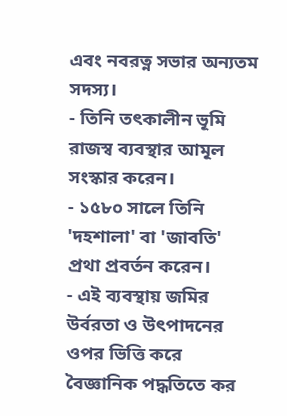এবং নবরত্ন সভার অন্যতম সদস্য।
- তিনি তৎকালীন ভূমি রাজস্ব ব্যবস্থার আমূল সংস্কার করেন।
- ১৫৮০ সালে তিনি 'দহশালা' বা 'জাবতি' প্রথা প্রবর্তন করেন।
- এই ব্যবস্থায় জমির উর্বরতা ও উৎপাদনের ওপর ভিত্তি করে বৈজ্ঞানিক পদ্ধতিতে কর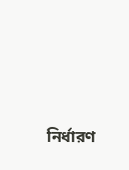নির্ধারণ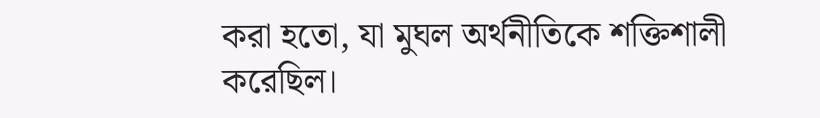করা হতো, যা মুঘল অর্থনীতিকে শক্তিশালী করেছিল।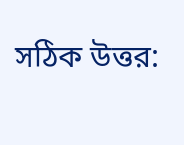সঠিক উত্তর: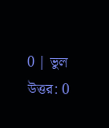0 | ভুল উত্তর: 0